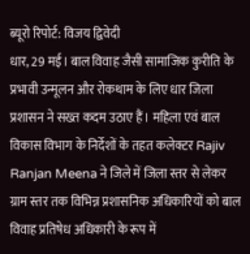ब्यूरो रिपोर्ट: विजय द्विवेदी
धार, 29 मई। बाल विवाह जैसी सामाजिक कुरीति के प्रभावी उन्मूलन और रोकथाम के लिए धार जिला प्रशासन ने सख्त कदम उठाए हैं। महिला एवं बाल विकास विभाग के निर्देशों के तहत कलेक्टर Rajiv Ranjan Meena ने जिले में जिला स्तर से लेकर ग्राम स्तर तक विभिन्न प्रशासनिक अधिकारियों को बाल विवाह प्रतिषेध अधिकारी के रूप में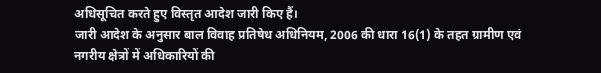अधिसूचित करते हुए विस्तृत आदेश जारी किए हैं।
जारी आदेश के अनुसार बाल विवाह प्रतिषेध अधिनियम, 2006 की धारा 16(1) के तहत ग्रामीण एवं नगरीय क्षेत्रों में अधिकारियों की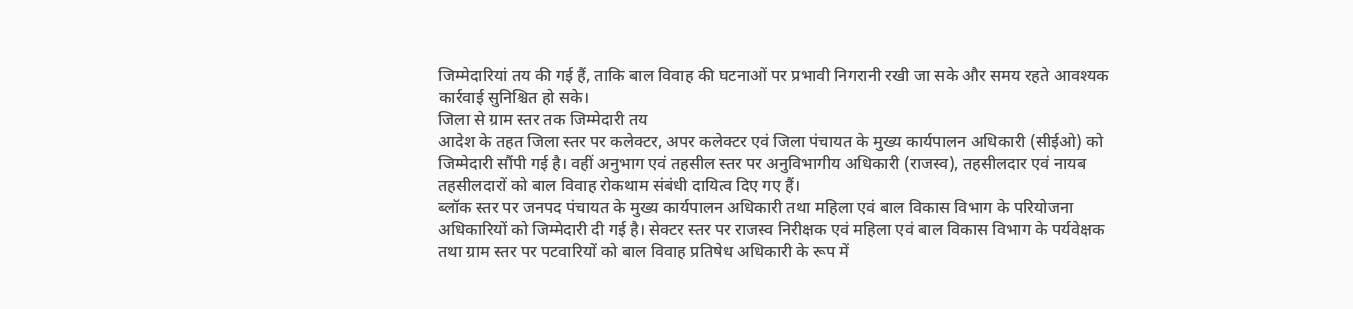जिम्मेदारियां तय की गई हैं, ताकि बाल विवाह की घटनाओं पर प्रभावी निगरानी रखी जा सके और समय रहते आवश्यक कार्रवाई सुनिश्चित हो सके।
जिला से ग्राम स्तर तक जिम्मेदारी तय
आदेश के तहत जिला स्तर पर कलेक्टर, अपर कलेक्टर एवं जिला पंचायत के मुख्य कार्यपालन अधिकारी (सीईओ) को जिम्मेदारी सौंपी गई है। वहीं अनुभाग एवं तहसील स्तर पर अनुविभागीय अधिकारी (राजस्व), तहसीलदार एवं नायब तहसीलदारों को बाल विवाह रोकथाम संबंधी दायित्व दिए गए हैं।
ब्लॉक स्तर पर जनपद पंचायत के मुख्य कार्यपालन अधिकारी तथा महिला एवं बाल विकास विभाग के परियोजना अधिकारियों को जिम्मेदारी दी गई है। सेक्टर स्तर पर राजस्व निरीक्षक एवं महिला एवं बाल विकास विभाग के पर्यवेक्षक तथा ग्राम स्तर पर पटवारियों को बाल विवाह प्रतिषेध अधिकारी के रूप में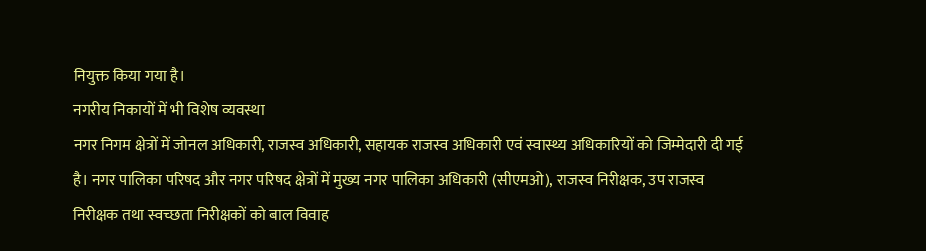नियुक्त किया गया है।
नगरीय निकायों में भी विशेष व्यवस्था
नगर निगम क्षेत्रों में जोनल अधिकारी, राजस्व अधिकारी, सहायक राजस्व अधिकारी एवं स्वास्थ्य अधिकारियों को जिम्मेदारी दी गई है। नगर पालिका परिषद और नगर परिषद क्षेत्रों में मुख्य नगर पालिका अधिकारी (सीएमओ), राजस्व निरीक्षक, उप राजस्व निरीक्षक तथा स्वच्छता निरीक्षकों को बाल विवाह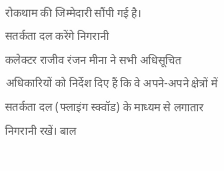रोकथाम की जिम्मेदारी सौंपी गई है।
सतर्कता दल करेंगे निगरानी
कलेक्टर राजीव रंजन मीना ने सभी अधिसूचित अधिकारियों को निर्देश दिए हैं कि वे अपने-अपने क्षेत्रों में सतर्कता दल (फ्लाइंग स्क्वॉड) के माध्यम से लगातार निगरानी रखें। बाल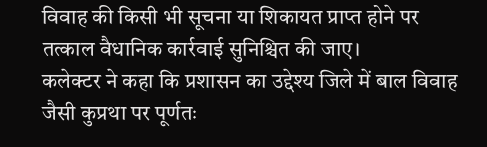विवाह की किसी भी सूचना या शिकायत प्राप्त होने पर तत्काल वैधानिक कार्रवाई सुनिश्चित की जाए।
कलेक्टर ने कहा कि प्रशासन का उद्देश्य जिले में बाल विवाह जैसी कुप्रथा पर पूर्णतः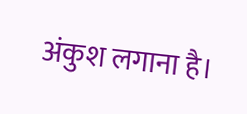अंकुश लगाना है।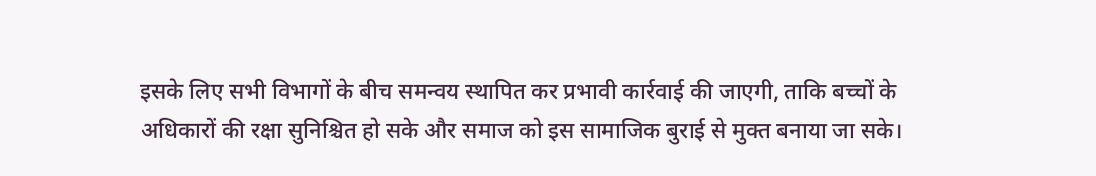इसके लिए सभी विभागों के बीच समन्वय स्थापित कर प्रभावी कार्रवाई की जाएगी, ताकि बच्चों के अधिकारों की रक्षा सुनिश्चित हो सके और समाज को इस सामाजिक बुराई से मुक्त बनाया जा सके।